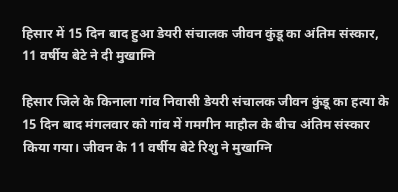हिसार में 15 दिन बाद हुआ डेयरी संचालक जीवन कुंडू का अंतिम संस्कार, 11 वर्षीय बेटे ने दी मुखाग्नि

हिसार जिले के किनाला गांव निवासी डेयरी संचालक जीवन कुंडू का हत्या के 15 दिन बाद मंगलवार को गांव में गमगीन माहौल के बीच अंतिम संस्कार किया गया। जीवन के 11 वर्षीय बेटे रिशु ने मुखाग्नि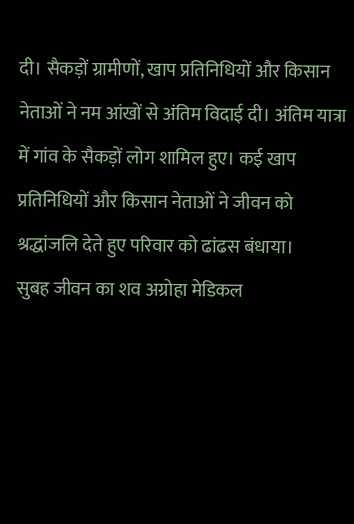दी। सैकड़ों ग्रामीणों, खाप प्रतिनिधियों और किसान नेताओं ने नम आंखों से अंतिम विदाई दी। अंतिम यात्रा में गांव के सैकड़ों लोग शामिल हुए। कई खाप प्रतिनिधियों और किसान नेताओं ने जीवन को श्रद्धांजलि देते हुए परिवार को ढांढस बंधाया।
सुबह जीवन का शव अग्रोहा मेडिकल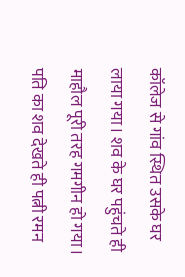कॉलेज से गांव स्थित उसके घर लाया गया। शव के घर पहुंचते ही माहौल पूरी तरह गमगीन हो गया। पति का शव देखते ही पत्नी रमन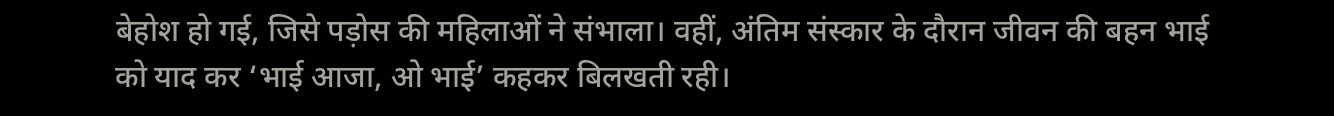बेहोश हो गई, जिसे पड़ोस की महिलाओं ने संभाला। वहीं, अंतिम संस्कार के दौरान जीवन की बहन भाई को याद कर ‘भाई आजा, ओ भाई’ कहकर बिलखती रही।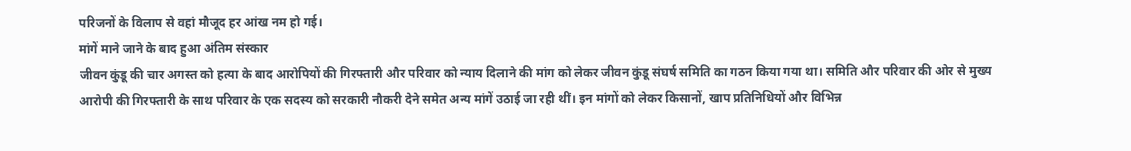परिजनों के विलाप से वहां मौजूद हर आंख नम हो गई।
मांगें माने जाने के बाद हुआ अंतिम संस्कार
जीवन कुंडू की चार अगस्त को हत्या के बाद आरोपियों की गिरफ्तारी और परिवार को न्याय दिलाने की मांग को लेकर जीवन कुंडू संघर्ष समिति का गठन किया गया था। समिति और परिवार की ओर से मुख्य आरोपी की गिरफ्तारी के साथ परिवार के एक सदस्य को सरकारी नौकरी देने समेत अन्य मांगें उठाई जा रही थीं। इन मांगों को लेकर किसानों, खाप प्रतिनिधियों और विभिन्न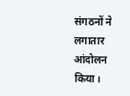संगठनों ने लगातार आंदोलन किया।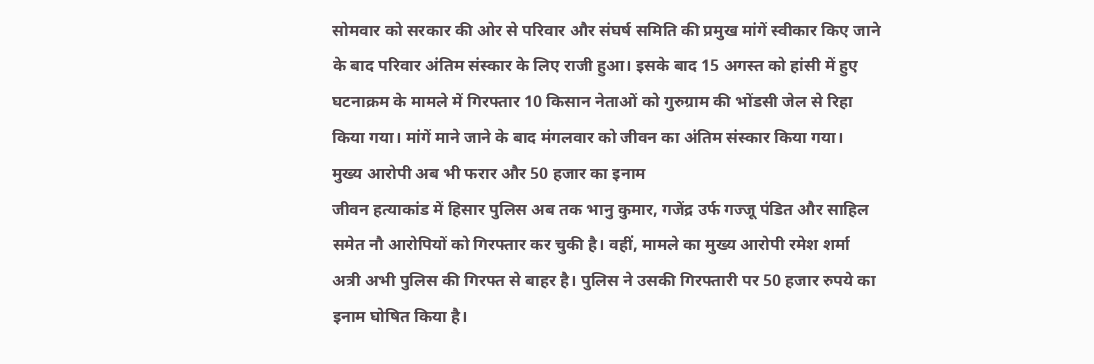सोमवार को सरकार की ओर से परिवार और संघर्ष समिति की प्रमुख मांगें स्वीकार किए जाने के बाद परिवार अंतिम संस्कार के लिए राजी हुआ। इसके बाद 15 अगस्त को हांसी में हुए घटनाक्रम के मामले में गिरफ्तार 10 किसान नेताओं को गुरुग्राम की भोंडसी जेल से रिहा किया गया। मांगें माने जाने के बाद मंगलवार को जीवन का अंतिम संस्कार किया गया।
मुख्य आरोपी अब भी फरार और 50 हजार का इनाम
जीवन हत्याकांड में हिसार पुलिस अब तक भानु कुमार, गजेंद्र उर्फ गज्जू पंडित और साहिल समेत नौ आरोपियों को गिरफ्तार कर चुकी है। वहीं, मामले का मुख्य आरोपी रमेश शर्मा अत्री अभी पुलिस की गिरफ्त से बाहर है। पुलिस ने उसकी गिरफ्तारी पर 50 हजार रुपये का इनाम घोषित किया है।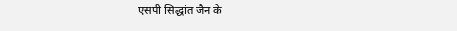एसपी सिद्धांत जैन के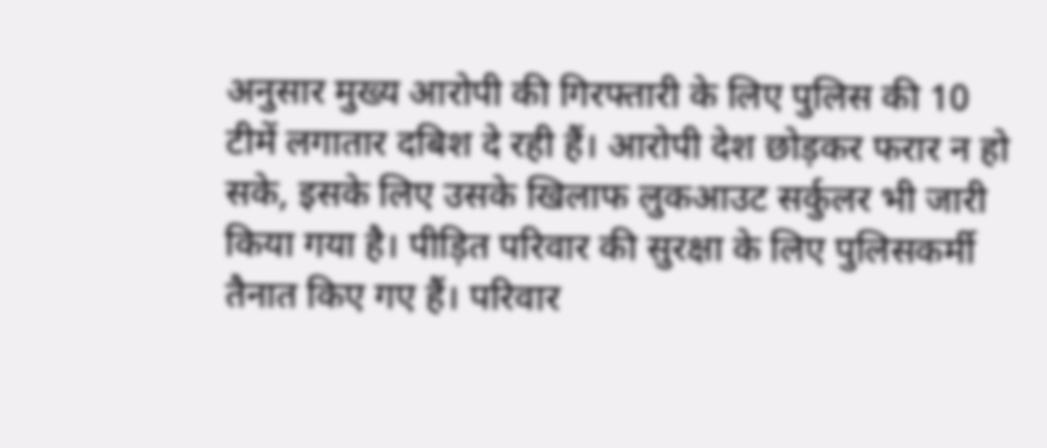अनुसार मुख्य आरोपी की गिरफ्तारी के लिए पुलिस की 10 टीमें लगातार दबिश दे रही हैं। आरोपी देश छोड़कर फरार न हो सके, इसके लिए उसके खिलाफ लुकआउट सर्कुलर भी जारी किया गया है। पीड़ित परिवार की सुरक्षा के लिए पुलिसकर्मी तैनात किए गए हैं। परिवार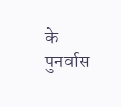के पुनर्वास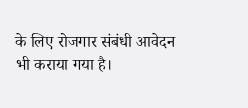के लिए रोजगार संबंधी आवेदन भी कराया गया है।